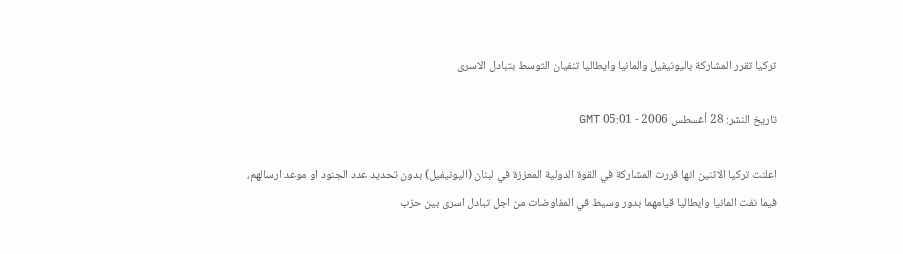تركيا تقرر المشاركة باليونيفيل والمانيا وايطاليا تنفيان التوسط بتبادل الاسرى

تاريخ النشر: 28 أغسطس 2006 - 05:01 GMT

اعلنت تركيا الاثنين انها قررت المشاركة في القوة الدولية المعززة في لبنان (اليونيفيل) بدون تحديد عدد الجنود او موعد ارسالهم، فيما نفت المانيا وايطاليا قيامهما بدور وسيط في المفاوضات من اجل تبادل اسرى بين حزب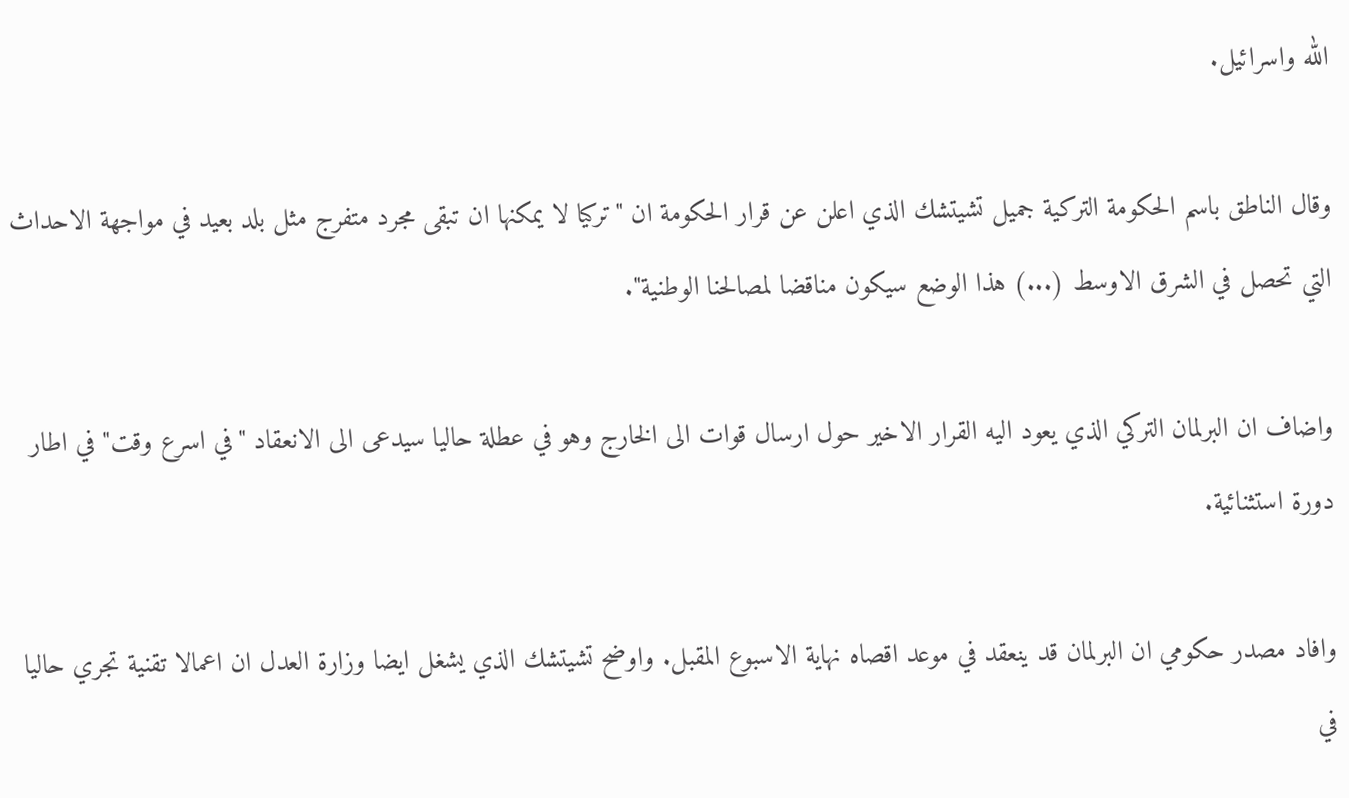الله واسرائيل.

وقال الناطق باسم الحكومة التركية جميل تشيتشك الذي اعلن عن قرار الحكومة ان "تركيا لا يمكنها ان تبقى مجرد متفرج مثل بلد بعيد في مواجهة الاحداث التي تحصل في الشرق الاوسط (...) هذا الوضع سيكون مناقضا لمصالحنا الوطنية".

واضاف ان البرلمان التركي الذي يعود اليه القرار الاخير حول ارسال قوات الى الخارج وهو في عطلة حاليا سيدعى الى الانعقاد "في اسرع وقت" في اطار دورة استثنائية.

وافاد مصدر حكومي ان البرلمان قد ينعقد في موعد اقصاه نهاية الاسبوع المقبل. واوضح تشيتشك الذي يشغل ايضا وزارة العدل ان اعمالا تقنية تجري حاليا في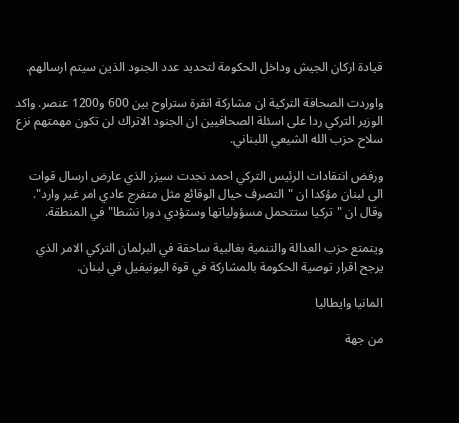قيادة اركان الجيش وداخل الحكومة لتحديد عدد الجنود الذين سيتم ارسالهم.

واوردت الصحافة التركية ان مشاركة انقرة ستراوح بين 600 و1200 عنصر. واكد الوزير التركي ردا على اسئلة الصحافيين ان الجنود الاتراك لن تكون مهمتهم نزع سلاح حزب الله الشيعي اللبناني.

ورفض انتقادات الرئيس التركي احمد نجدت سيزر الذي عارض ارسال قوات الى لبنان مؤكدا ان "التصرف حيال الوقائع مثل متفرج عادي امر غير وارد". وقال ان "تركيا ستتحمل مسؤولياتها وستؤدي دورا نشطا" في المنطقة.

ويتمتع حزب العدالة والتنمية بغالبية ساحقة في البرلمان التركي الامر الذي يرجح اقرار توصية الحكومة بالمشاركة في قوة اليونيفيل في لبنان.

المانيا وايطاليا

من جهة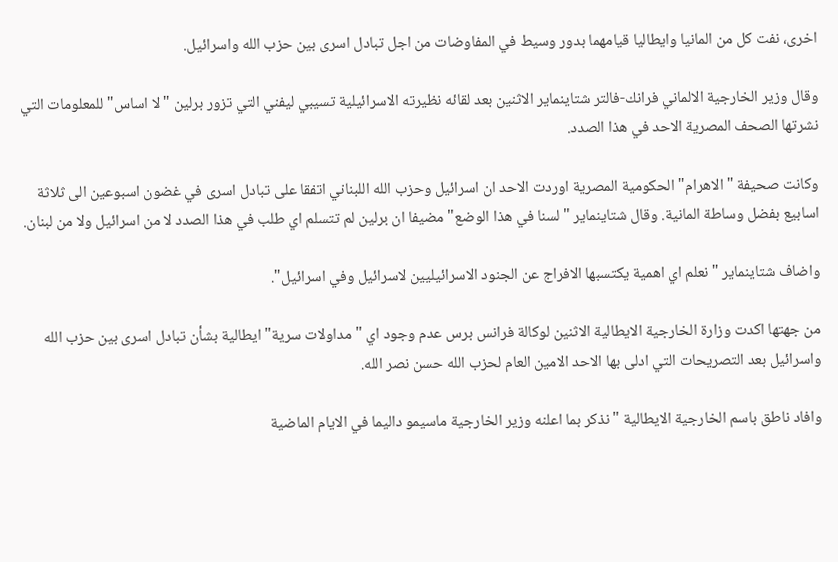اخرى، نفت كل من المانيا وايطاليا قيامهما بدور وسيط في المفاوضات من اجل تبادل اسرى بين حزب الله واسرائيل.

وقال وزير الخارجية الالماني فرانك-فالتر شتاينماير الاثنين بعد لقائه نظيرته الاسرائيلية تسيبي ليفني التي تزور برلين "لا اساس" للمعلومات التي نشرتها الصحف المصرية الاحد في هذا الصدد.

وكانت صحيفة "الاهرام" الحكومية المصرية اوردت الاحد ان اسرائيل وحزب الله اللبناني اتفقا على تبادل اسرى في غضون اسبوعين الى ثلاثة اسابيع بفضل وساطة المانية. وقال شتاينماير "لسنا في هذا الوضع" مضيفا ان برلين لم تتسلم اي طلب في هذا الصدد لا من اسرائيل ولا من لبنان.

واضاف شتاينماير "نعلم اي اهمية يكتسبها الافراج عن الجنود الاسرائيليين لاسرائيل وفي اسرائيل".

من جهتها اكدت وزارة الخارجية الايطالية الاثنين لوكالة فرانس برس عدم وجود اي "مداولات سرية" ايطالية بشأن تبادل اسرى بين حزب الله واسرائيل بعد التصريحات التي ادلى بها الاحد الامين العام لحزب الله حسن نصر الله.

وافاد ناطق باسم الخارجية الايطالية "نذكر بما اعلنه وزير الخارجية ماسيمو داليما في الايام الماضية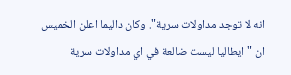انه لا توجد مداولات سرية". وكان داليما اعلن الخميس ان "ايطاليا ليست ضالعة في اي مداولات سرية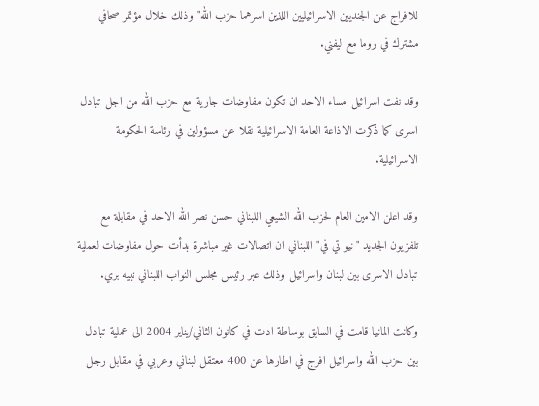للافراج عن الجنديين الاسرائيليين اللذين اسرهما حزب الله" وذلك خلال مؤتمر صحافي مشترك في روما مع ليفني.

وقد نفت اسرائيل مساء الاحد ان تكون مفاوضات جارية مع حزب الله من اجل تبادل اسرى كما ذكرت الاذاعة العامة الاسرائيلية نقلا عن مسؤولين في رئاسة الحكومة الاسرائيلية.

وقد اعلن الامين العام لحزب الله الشيعي اللبناني حسن نصر الله الاحد في مقابلة مع تلفزيون الجديد "نيو تي في" اللبناني ان اتصالات غير مباشرة بدأت حول مفاوضات لعملية تبادل الاسرى بين لبنان واسرائيل وذلك عبر رئيس مجلس النواب اللبناني نبيه بري.

وكانت المانيا قامت في السابق بوساطة ادت في كانون الثاني/يناير 2004 الى عملية تبادل بين حزب الله واسرائيل افرج في اطارها عن 400 معتقل لبناني وعربي في مقابل رجل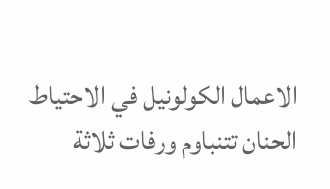الاعمال الكولونيل في الاحتياط الحنان تتنباوم ورفات ثلاثة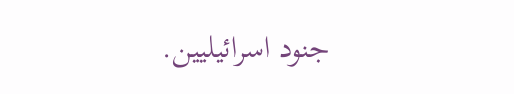جنود اسرائيليين.